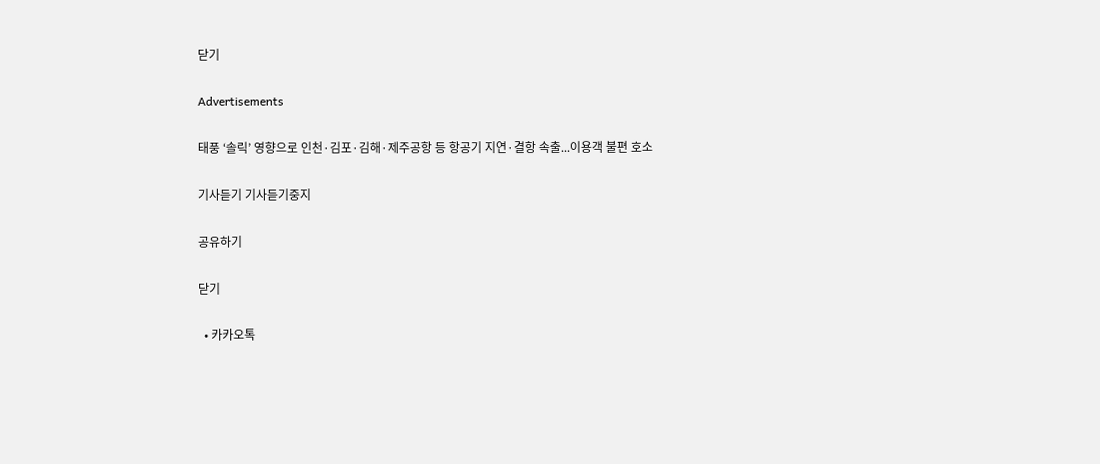닫기

Advertisements

태풍 ‘솔릭’ 영향으로 인천·김포·김해·제주공항 등 항공기 지연·결항 속출...이용객 불편 호소

기사듣기 기사듣기중지

공유하기

닫기

  • 카카오톡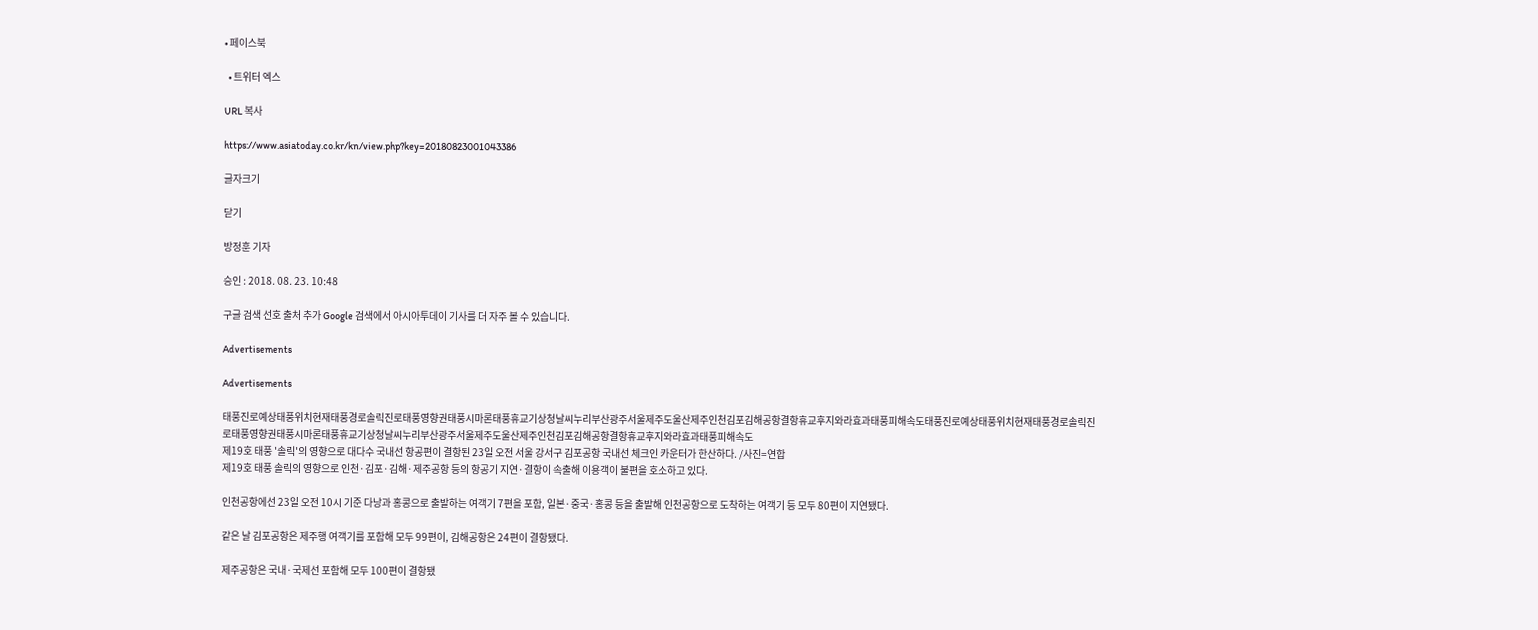• 페이스북

  • 트위터 엑스

URL 복사

https://www.asiatoday.co.kr/kn/view.php?key=20180823001043386

글자크기

닫기

방정훈 기자

승인 : 2018. 08. 23. 10:48

구글 검색 선호 출처 추가 Google 검색에서 아시아투데이 기사를 더 자주 볼 수 있습니다.

Advertisements

Advertisements

태풍진로예상태풍위치현재태풍경로솔릭진로태풍영향권태풍시마론태풍휴교기상청날씨누리부산광주서울제주도울산제주인천김포김해공항결항휴교후지와라효과태풍피해속도태풍진로예상태풍위치현재태풍경로솔릭진로태풍영향권태풍시마론태풍휴교기상청날씨누리부산광주서울제주도울산제주인천김포김해공항결항휴교후지와라효과태풍피해속도
제19호 태풍 '솔릭'의 영향으로 대다수 국내선 항공편이 결항된 23일 오전 서울 강서구 김포공항 국내선 체크인 카운터가 한산하다. /사진=연합
제19호 태풍 솔릭의 영향으로 인천·김포·김해·제주공항 등의 항공기 지연·결항이 속출해 이용객이 불편을 호소하고 있다.

인천공항에선 23일 오전 10시 기준 다낭과 홍콩으로 출발하는 여객기 7편을 포함, 일본·중국·홍콩 등을 출발해 인천공항으로 도착하는 여객기 등 모두 80편이 지연됐다.

같은 날 김포공항은 제주행 여객기를 포함해 모두 99편이, 김해공항은 24편이 결항됐다.

제주공항은 국내·국제선 포함해 모두 100편이 결항됐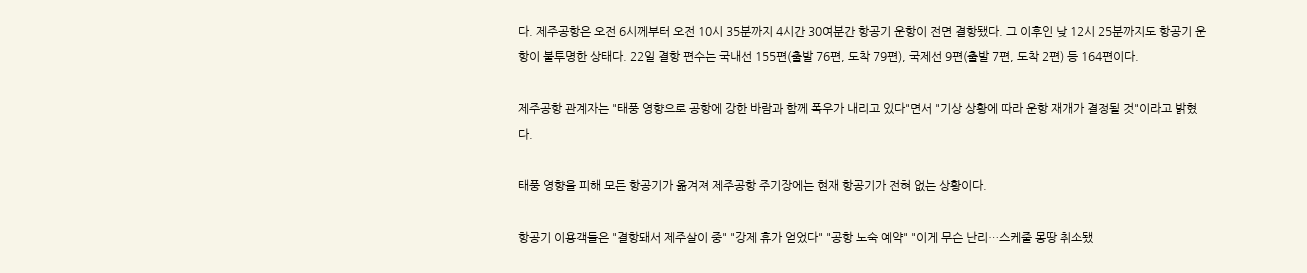다. 제주공항은 오전 6시께부터 오전 10시 35분까지 4시간 30여분간 항공기 운항이 전면 결항됐다. 그 이후인 낮 12시 25분까지도 항공기 운항이 불투명한 상태다. 22일 결항 편수는 국내선 155편(출발 76편, 도착 79편), 국제선 9편(출발 7편, 도착 2편) 등 164편이다.

제주공항 관계자는 "태풍 영향으로 공항에 강한 바람과 함께 폭우가 내리고 있다"면서 "기상 상황에 따라 운항 재개가 결정될 것"이라고 밝혔다.

태풍 영향을 피해 모든 항공기가 옮겨져 제주공항 주기장에는 현재 항공기가 전혀 없는 상황이다.

항공기 이용객들은 "결항돼서 제주살이 중" "강제 휴가 얻었다" "공항 노숙 예약" "이게 무슨 난리…스케줄 몽땅 취소됐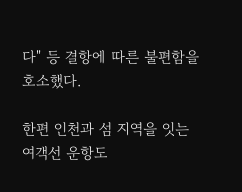다" 등 결항에 따른 불편함을 호소했다.

한편 인천과 섬 지역을 잇는 여객선 운항도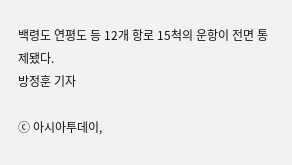백령도 연평도 등 12개 항로 15척의 운항이 전면 통제됐다.
방정훈 기자

ⓒ 아시아투데이,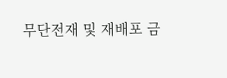무단전재 및 재배포 금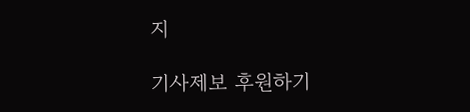지

기사제보 후원하기